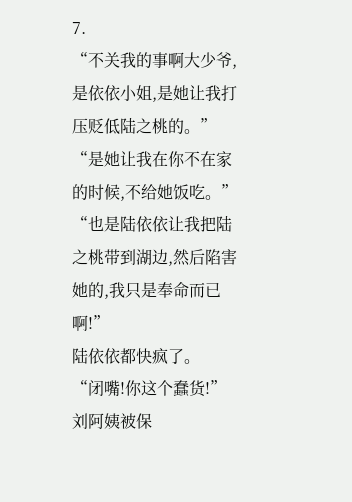7.
“不关我的事啊大少爷,是依依小姐,是她让我打压贬低陆之桃的。”
“是她让我在你不在家的时候,不给她饭吃。”
“也是陆依依让我把陆之桃带到湖边,然后陷害她的,我只是奉命而已啊!”
陆依依都快疯了。
“闭嘴!你这个蠢货!”
刘阿姨被保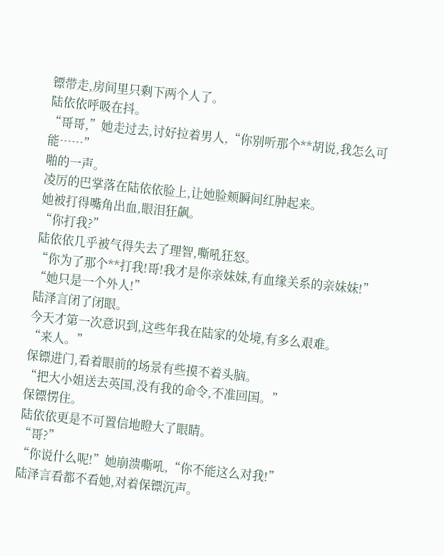镖带走,房间里只剩下两个人了。
陆依依呼吸在抖。
“哥哥,”她走过去,讨好拉着男人,“你别听那个**胡说,我怎么可能……”
啪的一声。
凌厉的巴掌落在陆依依脸上,让她脸颊瞬间红肿起来。
她被打得嘴角出血,眼泪狂飙。
“你打我?”
陆依依几乎被气得失去了理智,嘶吼狂怒。
“你为了那个**打我!哥!我才是你亲妹妹,有血缘关系的亲妹妹!”
“她只是一个外人!”
陆泽言闭了闭眼。
今天才第一次意识到,这些年我在陆家的处境,有多么艰难。
“来人。”
保镖进门,看着眼前的场景有些摸不着头脑。
“把大小姐送去英国,没有我的命令,不准回国。”
保镖愣住。
陆依依更是不可置信地瞪大了眼睛。
“哥?”
“你说什么呢!”她崩溃嘶吼,“你不能这么对我!”
陆泽言看都不看她,对着保镖沉声。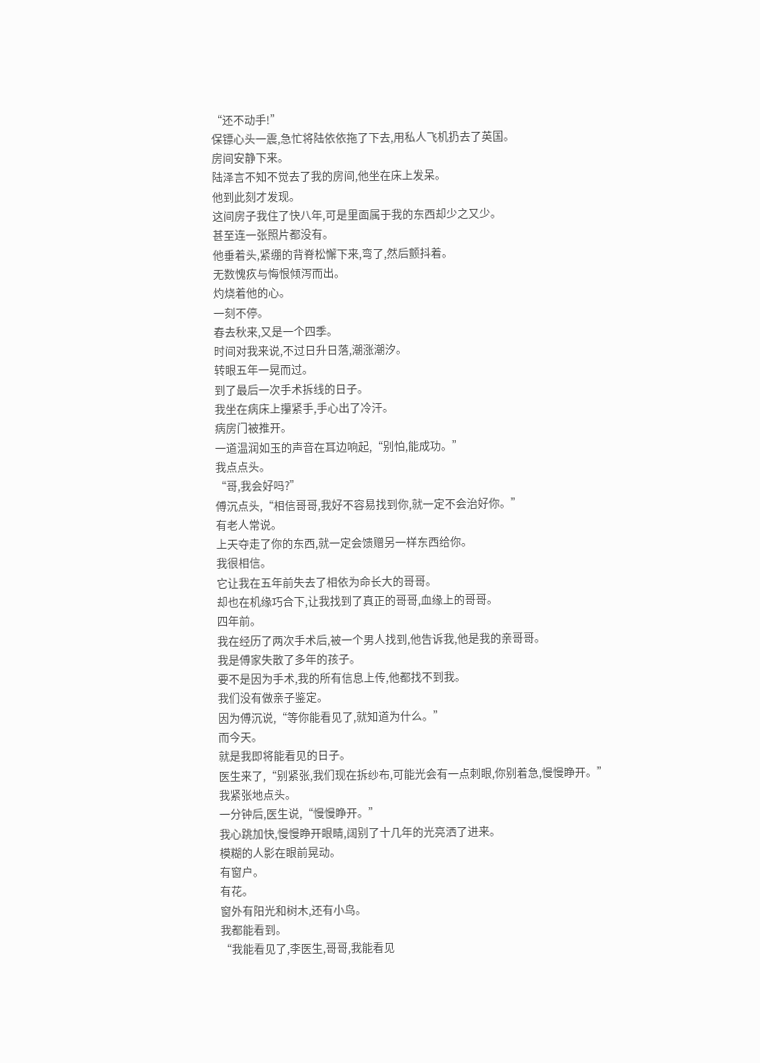“还不动手!”
保镖心头一震,急忙将陆依依拖了下去,用私人飞机扔去了英国。
房间安静下来。
陆泽言不知不觉去了我的房间,他坐在床上发呆。
他到此刻才发现。
这间房子我住了快八年,可是里面属于我的东西却少之又少。
甚至连一张照片都没有。
他垂着头,紧绷的背脊松懈下来,弯了,然后颤抖着。
无数愧疚与悔恨倾泻而出。
灼烧着他的心。
一刻不停。
春去秋来,又是一个四季。
时间对我来说,不过日升日落,潮涨潮汐。
转眼五年一晃而过。
到了最后一次手术拆线的日子。
我坐在病床上攥紧手,手心出了冷汗。
病房门被推开。
一道温润如玉的声音在耳边响起,“别怕,能成功。”
我点点头。
“哥,我会好吗?”
傅沉点头,“相信哥哥,我好不容易找到你,就一定不会治好你。”
有老人常说。
上天夺走了你的东西,就一定会馈赠另一样东西给你。
我很相信。
它让我在五年前失去了相依为命长大的哥哥。
却也在机缘巧合下,让我找到了真正的哥哥,血缘上的哥哥。
四年前。
我在经历了两次手术后,被一个男人找到,他告诉我,他是我的亲哥哥。
我是傅家失散了多年的孩子。
要不是因为手术,我的所有信息上传,他都找不到我。
我们没有做亲子鉴定。
因为傅沉说,“等你能看见了,就知道为什么。”
而今天。
就是我即将能看见的日子。
医生来了,“别紧张,我们现在拆纱布,可能光会有一点刺眼,你别着急,慢慢睁开。”
我紧张地点头。
一分钟后,医生说,“慢慢睁开。”
我心跳加快,慢慢睁开眼睛,阔别了十几年的光亮洒了进来。
模糊的人影在眼前晃动。
有窗户。
有花。
窗外有阳光和树木,还有小鸟。
我都能看到。
“我能看见了,李医生,哥哥,我能看见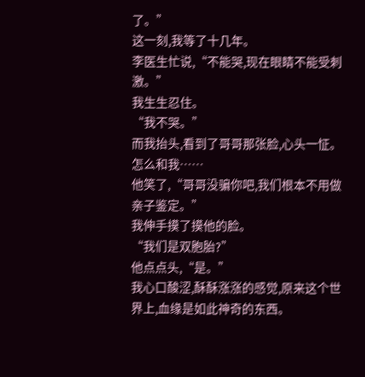了。”
这一刻,我等了十几年。
李医生忙说,“不能哭,现在眼睛不能受刺激。”
我生生忍住。
“我不哭。”
而我抬头,看到了哥哥那张脸,心头一怔。
怎么和我……
他笑了,“哥哥没骗你吧,我们根本不用做亲子鉴定。”
我伸手摸了摸他的脸。
“我们是双胞胎?”
他点点头,“是。”
我心口酸涩,酥酥涨涨的感觉,原来这个世界上,血缘是如此神奇的东西。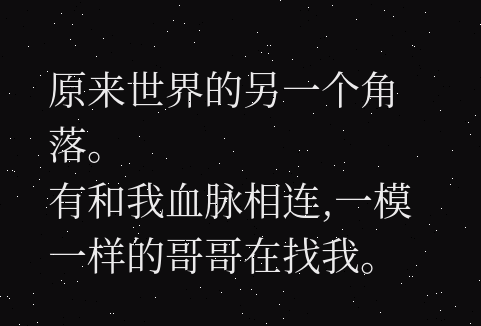原来世界的另一个角落。
有和我血脉相连,一模一样的哥哥在找我。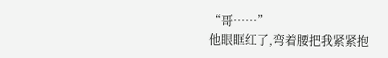“哥……”
他眼眶红了,弯着腰把我紧紧抱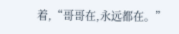着,“哥哥在,永远都在。”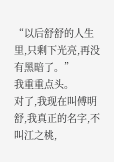“以后舒舒的人生里,只剩下光亮,再没有黑暗了。”
我重重点头。
对了,我现在叫傅明舒,我真正的名字,不叫江之桃,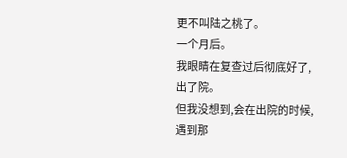更不叫陆之桃了。
一个月后。
我眼睛在复查过后彻底好了,出了院。
但我没想到,会在出院的时候,遇到那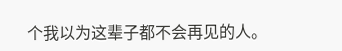个我以为这辈子都不会再见的人。